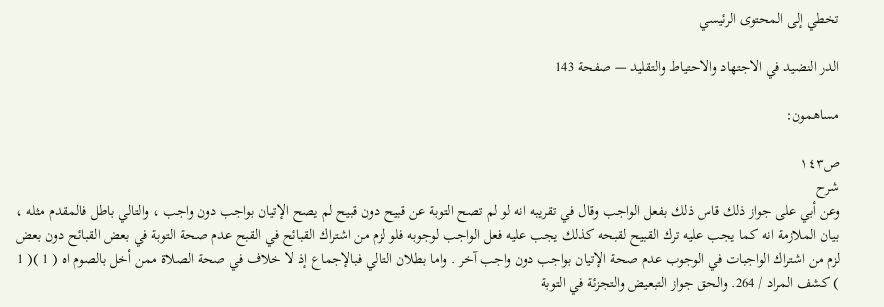تخطي إلى المحتوى الرئيسي

الدر النضيد في الاجتهاد والاحتياط والتقليد — صفحة 143

مساهمون:

ص١٤٣
شرح
وعن أبي على جواز ذلك قاس ذلك بفعل الواجب وقال في تقريبه انه لو لم تصح التوبة عن قبيح دون قبيح لم يصح الإتيان بواجب دون واجب ، والتالي باطل فالمقدم مثله ، بيان الملازمة انه كما يجب عليه ترك القبيح لقبحه كذلك يجب عليه فعل الواجب لوجوبه فلو لزم من اشتراك القبائح في القبح عدم صحة التوبة في بعض القبائح دون بعض لزم من اشتراك الواجبات في الوجوب عدم صحة الإتيان بواجب دون واجب آخر . واما بطلان التالي فبالإجماع إذ لا خلاف في صحة الصلاة ممن أخل بالصوم اه ( 1 )( 1 ) كشف المراد / 264. والحق جواز التبعيض والتجزئة في التوبة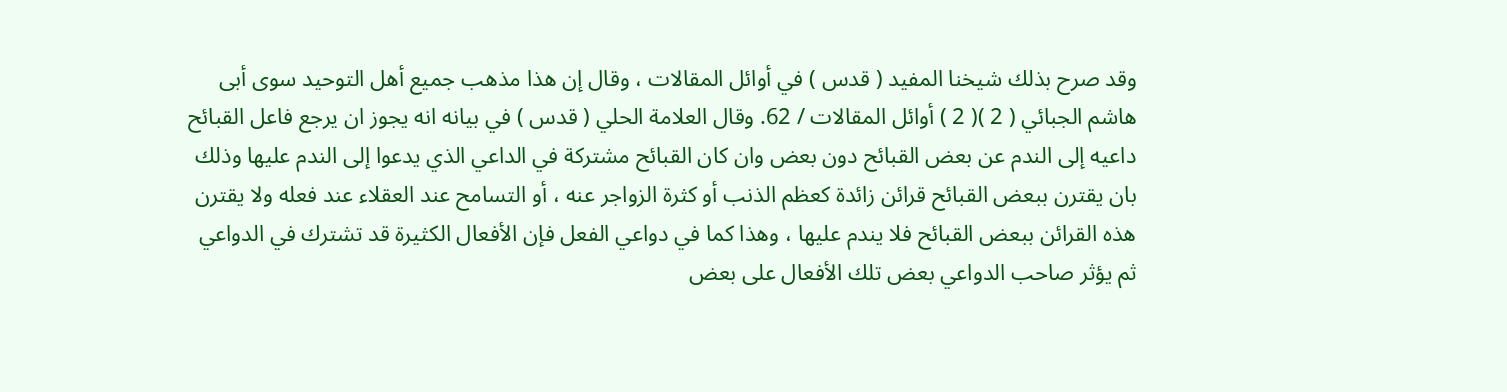وقد صرح بذلك شيخنا المفيد ( قدس ) في أوائل المقالات ، وقال إن هذا مذهب جميع أهل التوحيد سوى أبى هاشم الجبائي ( 2 )( 2 ) أوائل المقالات / 62. وقال العلامة الحلي ( قدس ) في بيانه انه يجوز ان يرجع فاعل القبائح داعيه إلى الندم عن بعض القبائح دون بعض وان كان القبائح مشتركة في الداعي الذي يدعوا إلى الندم عليها وذلك بان يقترن ببعض القبائح قرائن زائدة كعظم الذنب أو كثرة الزواجر عنه ، أو التسامح عند العقلاء عند فعله ولا يقترن هذه القرائن ببعض القبائح فلا يندم عليها ، وهذا كما في دواعي الفعل فإن الأفعال الكثيرة قد تشترك في الدواعي ثم يؤثر صاحب الدواعي بعض تلك الأفعال على بعض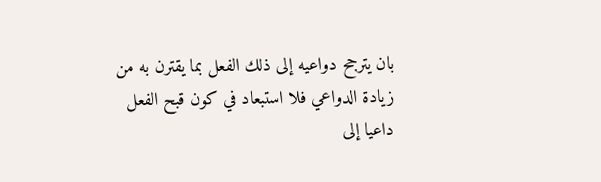بان يترجح دواعيه إلى ذلك الفعل بما يقترن به من زيادة الدواعي فلا استبعاد في كون قبح الفعل داعيا إلى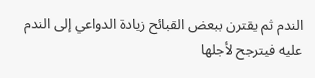الندم ثم يقترن ببعض القبائح زيادة الدواعي إلى الندم عليه فيترجح لأجلها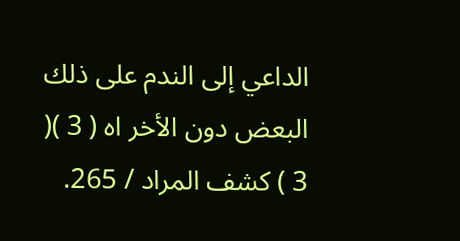الداعي إلى الندم على ذلك البعض دون الأخر اه ( 3 )( 3 ) كشف المراد / 265.